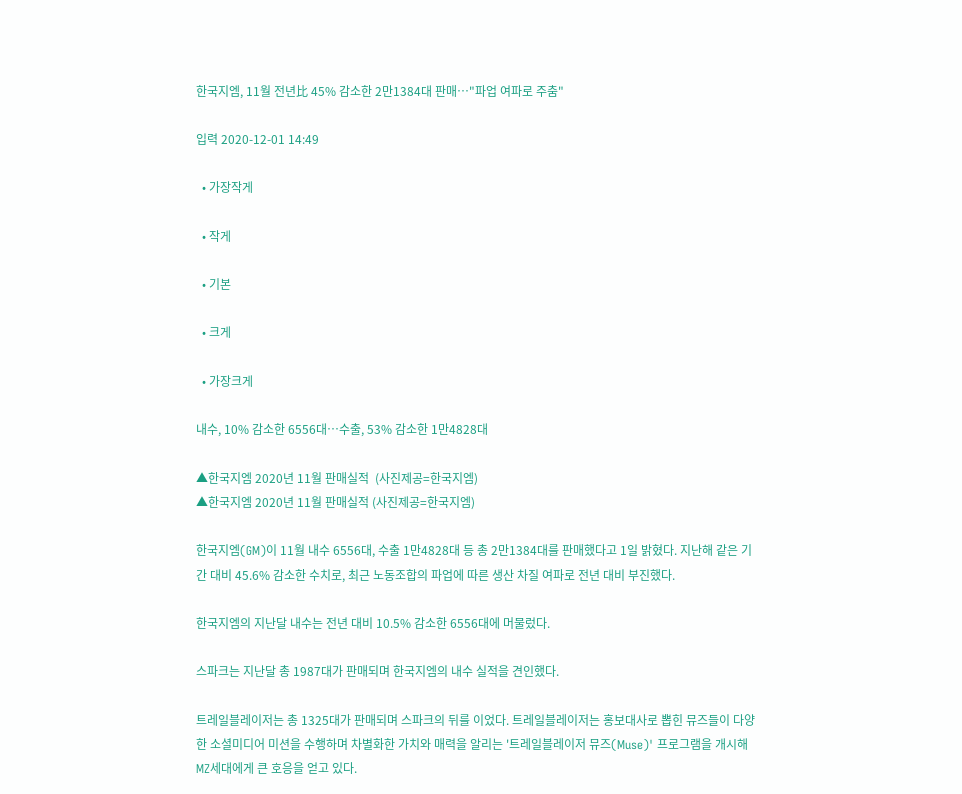한국지엠, 11월 전년比 45% 감소한 2만1384대 판매…"파업 여파로 주춤"

입력 2020-12-01 14:49

  • 가장작게

  • 작게

  • 기본

  • 크게

  • 가장크게

내수, 10% 감소한 6556대…수출, 53% 감소한 1만4828대

▲한국지엠 2020년 11월 판매실적  (사진제공=한국지엠)
▲한국지엠 2020년 11월 판매실적 (사진제공=한국지엠)

한국지엠(GM)이 11월 내수 6556대, 수출 1만4828대 등 총 2만1384대를 판매했다고 1일 밝혔다. 지난해 같은 기간 대비 45.6% 감소한 수치로, 최근 노동조합의 파업에 따른 생산 차질 여파로 전년 대비 부진했다.

한국지엠의 지난달 내수는 전년 대비 10.5% 감소한 6556대에 머물렀다.

스파크는 지난달 총 1987대가 판매되며 한국지엠의 내수 실적을 견인했다.

트레일블레이저는 총 1325대가 판매되며 스파크의 뒤를 이었다. 트레일블레이저는 홍보대사로 뽑힌 뮤즈들이 다양한 소셜미디어 미션을 수행하며 차별화한 가치와 매력을 알리는 '트레일블레이저 뮤즈(Muse)' 프로그램을 개시해 MZ세대에게 큰 호응을 얻고 있다.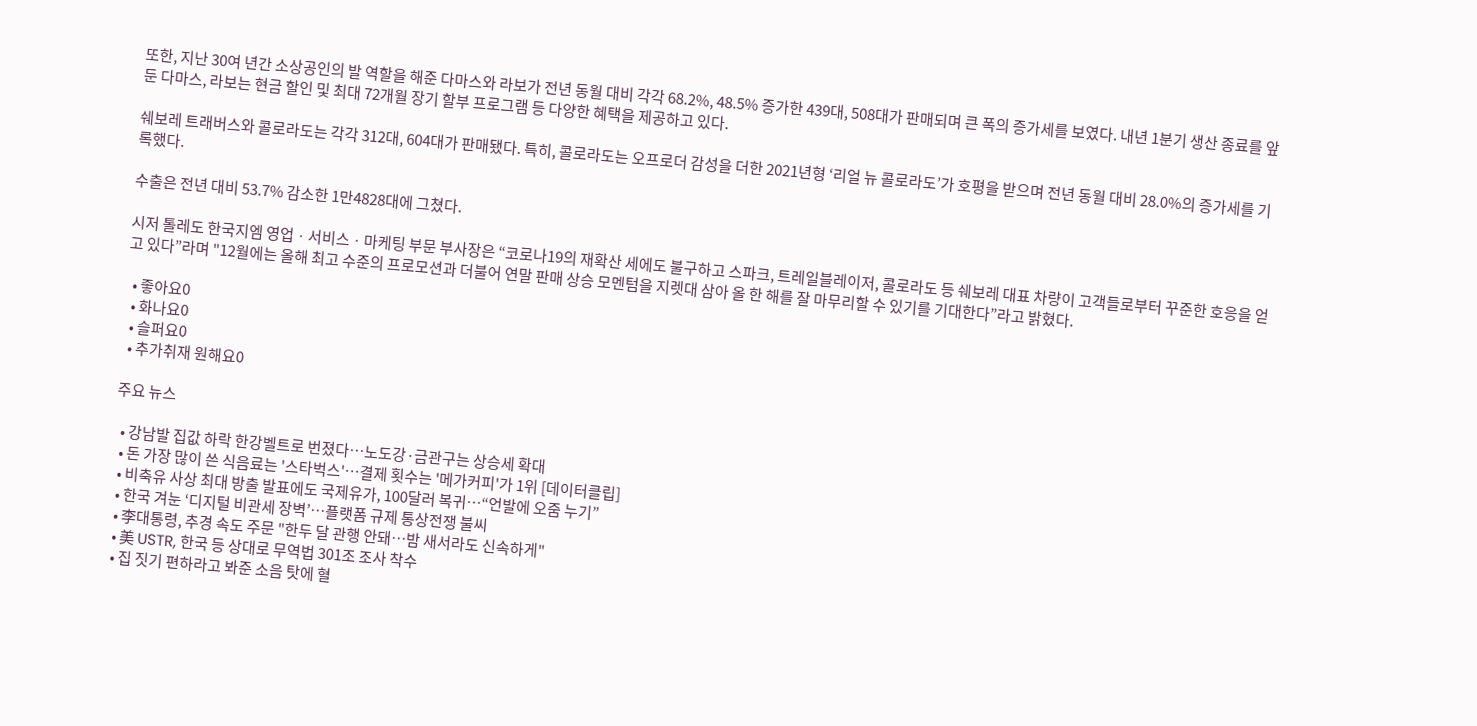또한, 지난 30여 년간 소상공인의 발 역할을 해준 다마스와 라보가 전년 동월 대비 각각 68.2%, 48.5% 증가한 439대, 508대가 판매되며 큰 폭의 증가세를 보였다. 내년 1분기 생산 종료를 앞둔 다마스, 라보는 현금 할인 및 최대 72개월 장기 할부 프로그램 등 다양한 혜택을 제공하고 있다.

쉐보레 트래버스와 콜로라도는 각각 312대, 604대가 판매됐다. 특히, 콜로라도는 오프로더 감성을 더한 2021년형 ‘리얼 뉴 콜로라도’가 호평을 받으며 전년 동월 대비 28.0%의 증가세를 기록했다.

수출은 전년 대비 53.7% 감소한 1만4828대에 그쳤다.

시저 톨레도 한국지엠 영업ㆍ서비스ㆍ마케팅 부문 부사장은 “코로나19의 재확산 세에도 불구하고 스파크, 트레일블레이저, 콜로라도 등 쉐보레 대표 차량이 고객들로부터 꾸준한 호응을 얻고 있다”라며 "12월에는 올해 최고 수준의 프로모션과 더불어 연말 판매 상승 모멘텀을 지렛대 삼아 올 한 해를 잘 마무리할 수 있기를 기대한다”라고 밝혔다.

  • 좋아요0
  • 화나요0
  • 슬퍼요0
  • 추가취재 원해요0

주요 뉴스

  • 강남발 집값 하락 한강벨트로 번졌다⋯노도강·금관구는 상승세 확대
  • 돈 가장 많이 쓴 식음료는 '스타벅스'…결제 횟수는 '메가커피'가 1위 [데이터클립]
  • 비축유 사상 최대 방출 발표에도 국제유가, 100달러 복귀⋯“언발에 오줌 누기”
  • 한국 겨눈 ‘디지털 비관세 장벽’…플랫폼 규제 통상전쟁 불씨
  • 李대통령, 추경 속도 주문 "한두 달 관행 안돼…밤 새서라도 신속하게"
  • 美 USTR, 한국 등 상대로 무역법 301조 조사 착수
  • 집 짓기 편하라고 봐준 소음 탓에 혈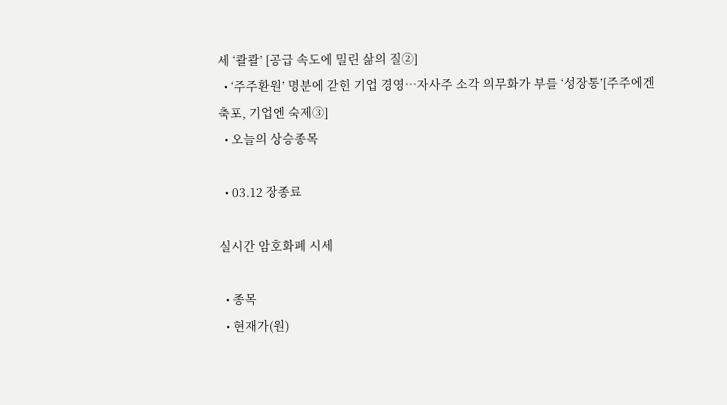세 ‘콸콸’ [공급 속도에 밀린 삶의 질②]
  • ‘주주환원’ 명분에 갇힌 기업 경영…자사주 소각 의무화가 부를 ‘성장통’[주주에겐 축포, 기업엔 숙제③]
  • 오늘의 상승종목

  • 03.12 장종료

실시간 암호화폐 시세

  • 종목
  • 현재가(원)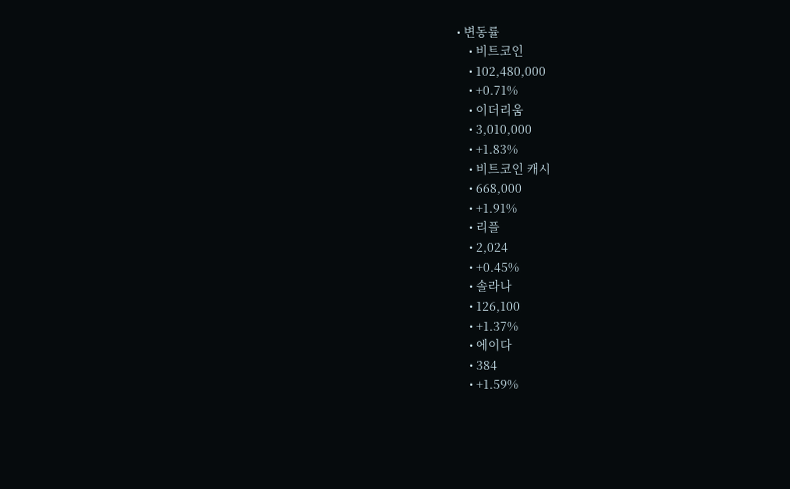• 변동률
    • 비트코인
    • 102,480,000
    • +0.71%
    • 이더리움
    • 3,010,000
    • +1.83%
    • 비트코인 캐시
    • 668,000
    • +1.91%
    • 리플
    • 2,024
    • +0.45%
    • 솔라나
    • 126,100
    • +1.37%
    • 에이다
    • 384
    • +1.59%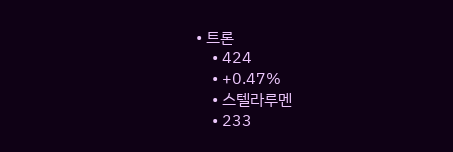• 트론
    • 424
    • +0.47%
    • 스텔라루멘
    • 233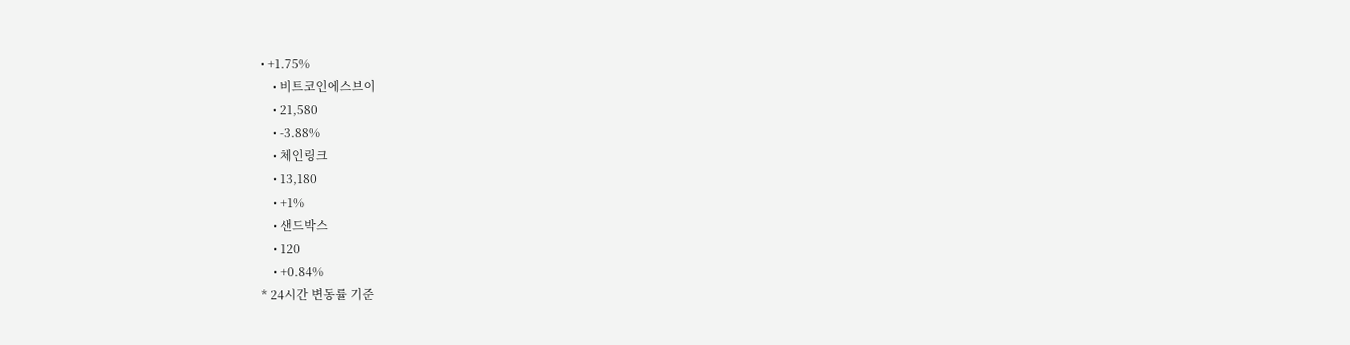• +1.75%
    • 비트코인에스브이
    • 21,580
    • -3.88%
    • 체인링크
    • 13,180
    • +1%
    • 샌드박스
    • 120
    • +0.84%
* 24시간 변동률 기준